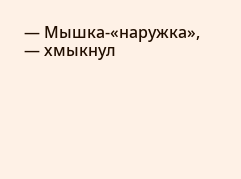— Мышка-«наружка», — хмыкнул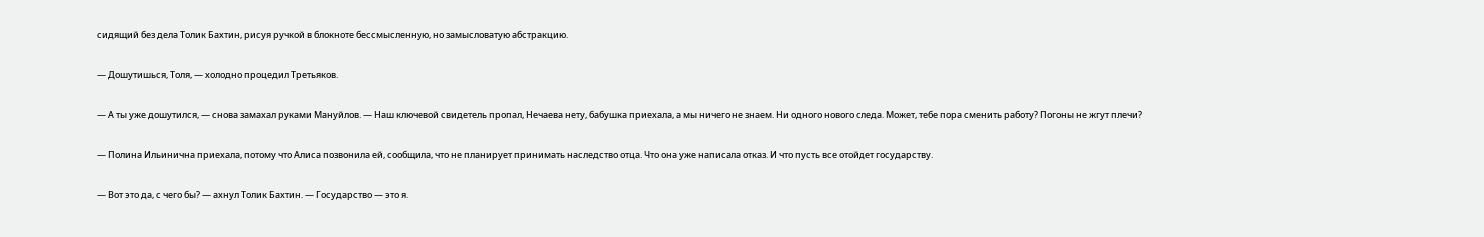сидящий без дела Толик Бахтин, рисуя ручкой в блокноте бессмысленную, но замысловатую абстракцию.

— Дошутишься, Толя, — холодно процедил Третьяков.

— А ты уже дошутился, — снова замахал руками Мануйлов. — Наш ключевой свидетель пропал, Нечаева нету, бабушка приехала, а мы ничего не знаем. Ни одного нового следа. Может, тебе пора сменить работу? Погоны не жгут плечи?

— Полина Ильинична приехала, потому что Алиса позвонила ей, сообщила, что не планирует принимать наследство отца. Что она уже написала отказ. И что пусть все отойдет государству.

— Вот это да, с чего бы? — ахнул Толик Бахтин. — Государство — это я.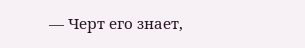— Черт его знает,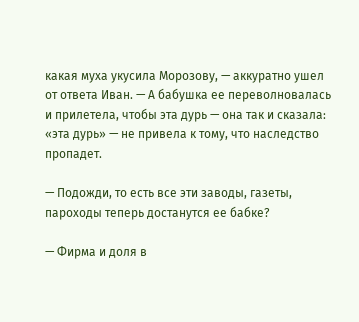какая муха укусила Морозову, — аккуратно ушел от ответа Иван. — А бабушка ее переволновалась и прилетела, чтобы эта дурь — она так и сказала: «эта дурь» — не привела к тому, что наследство пропадет.

— Подожди, то есть все эти заводы, газеты, пароходы теперь достанутся ее бабке?

— Фирма и доля в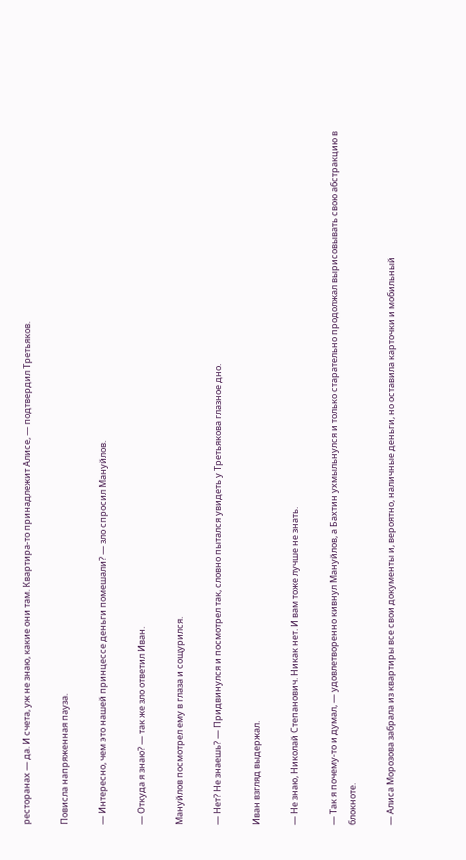ресторанах — да. И счета, уж не знаю, какие они там. Квартира-то принадлежит Алисе, — подтвердил Третьяков.

Повисла напряженная пауза.

— Интересно, чем это нашей принцессе деньги помешали? — зло спросил Мануйлов.

— Откуда я знаю? — так же зло ответил Иван.

Мануйлов посмотрел ему в глаза и сощурился.

— Нет? Не знаешь? — Придвинулся и посмотрел так, словно пытался увидеть у Третьякова глазное дно.

Иван взгляд выдержал.

— Не знаю, Николай Степанович. Никак нет. И вам тоже лучше не знать.

— Так я почему-то и думал, — удовлетворенно кивнул Мануйлов, а Бахтин ухмыльнулся и только старательно продолжал вырисовывать свою абстракцию в блокноте.

— Алиса Морозова забрала из квартиры все свои документы и, вероятно, наличные деньги, но оставила карточки и мобильный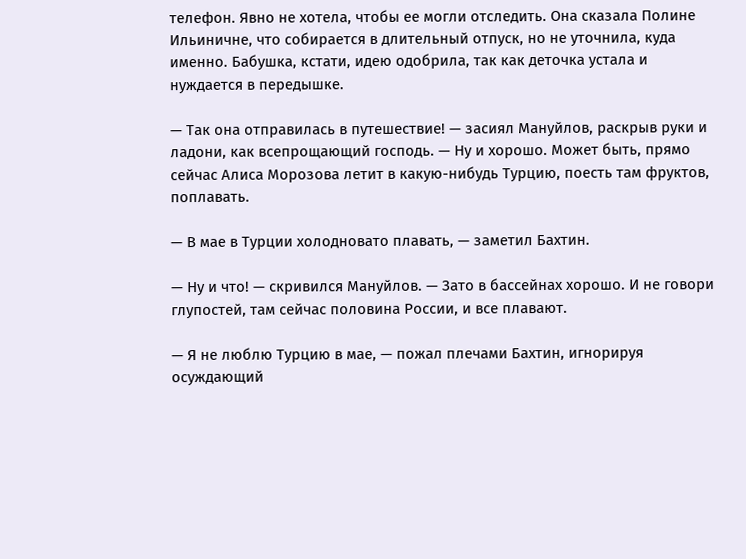телефон. Явно не хотела, чтобы ее могли отследить. Она сказала Полине Ильиничне, что собирается в длительный отпуск, но не уточнила, куда именно. Бабушка, кстати, идею одобрила, так как деточка устала и нуждается в передышке.

— Так она отправилась в путешествие! — засиял Мануйлов, раскрыв руки и ладони, как всепрощающий господь. — Ну и хорошо. Может быть, прямо сейчас Алиса Морозова летит в какую-нибудь Турцию, поесть там фруктов, поплавать.

— В мае в Турции холодновато плавать, — заметил Бахтин.

— Ну и что! — скривился Мануйлов. — Зато в бассейнах хорошо. И не говори глупостей, там сейчас половина России, и все плавают.

— Я не люблю Турцию в мае, — пожал плечами Бахтин, игнорируя осуждающий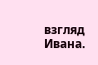взгляд Ивана.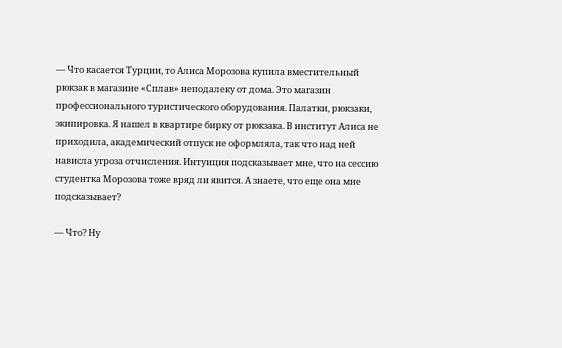— Что касается Турции, то Алиса Морозова купила вместительный рюкзак в магазине «Сплав» неподалеку от дома. Это магазин профессионального туристического оборудования. Палатки, рюкзаки, экипировка. Я нашел в квартире бирку от рюкзака. В институт Алиса не приходила, академический отпуск не оформляла, так что над ней нависла угроза отчисления. Интуиция подсказывает мне, что на сессию студентка Морозова тоже вряд ли явится. А знаете, что еще она мне подсказывает?

— Что? Ну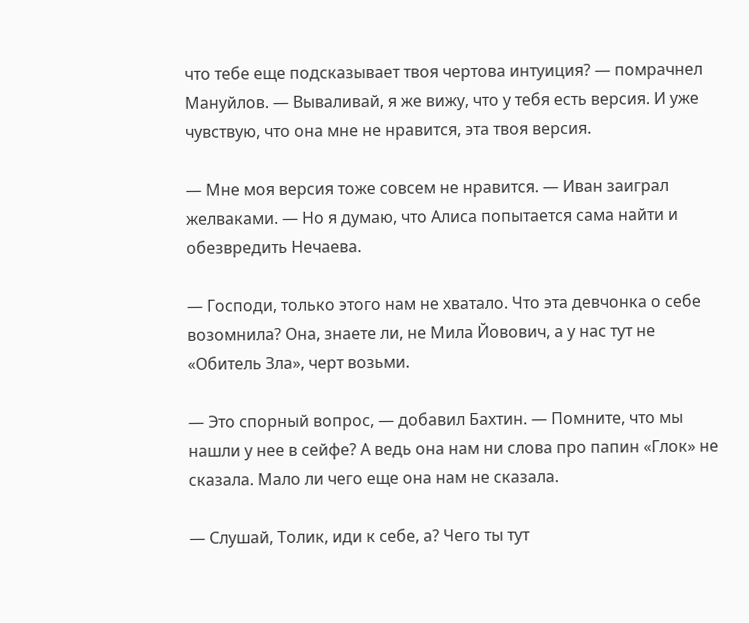что тебе еще подсказывает твоя чертова интуиция? — помрачнел Мануйлов. — Вываливай, я же вижу, что у тебя есть версия. И уже чувствую, что она мне не нравится, эта твоя версия.

— Мне моя версия тоже совсем не нравится. — Иван заиграл желваками. — Но я думаю, что Алиса попытается сама найти и обезвредить Нечаева.

— Господи, только этого нам не хватало. Что эта девчонка о себе возомнила? Она, знаете ли, не Мила Йовович, а у нас тут не «Обитель Зла», черт возьми.

— Это спорный вопрос, — добавил Бахтин. — Помните, что мы нашли у нее в сейфе? А ведь она нам ни слова про папин «Глок» не сказала. Мало ли чего еще она нам не сказала.

— Слушай, Толик, иди к себе, а? Чего ты тут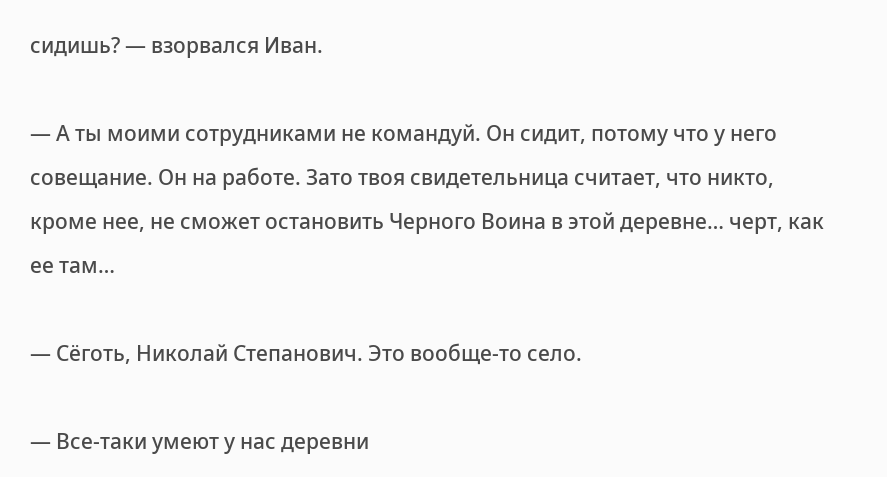сидишь? — взорвался Иван.

— А ты моими сотрудниками не командуй. Он сидит, потому что у него совещание. Он на работе. Зато твоя свидетельница считает, что никто, кроме нее, не сможет остановить Черного Воина в этой деревне… черт, как ее там…

— Сёготь, Николай Степанович. Это вообще-то село.

— Все-таки умеют у нас деревни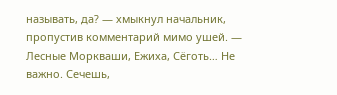называть, да? — хмыкнул начальник, пропустив комментарий мимо ушей. — Лесные Моркваши, Ежиха, Сёготь… Не важно. Сечешь,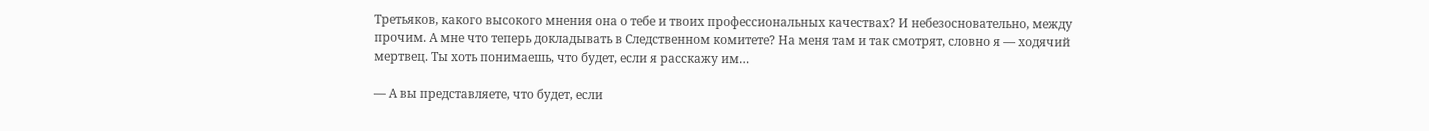Третьяков, какого высокого мнения она о тебе и твоих профессиональных качествах? И небезосновательно, между прочим. А мне что теперь докладывать в Следственном комитете? На меня там и так смотрят, словно я — ходячий мертвец. Ты хоть понимаешь, что будет, если я расскажу им…

— А вы представляете, что будет, если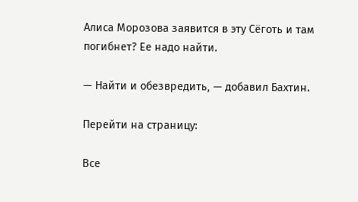Алиса Морозова заявится в эту Сёготь и там погибнет? Ее надо найти.

— Найти и обезвредить, — добавил Бахтин.

Перейти на страницу:

Все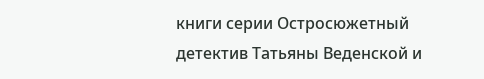книги серии Остросюжетный детектив Татьяны Веденской и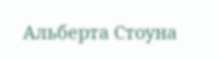Альберта Стоуна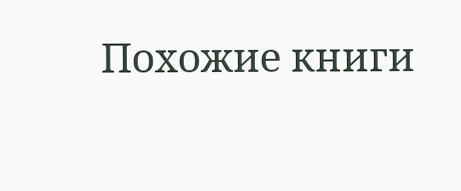Похожие книги